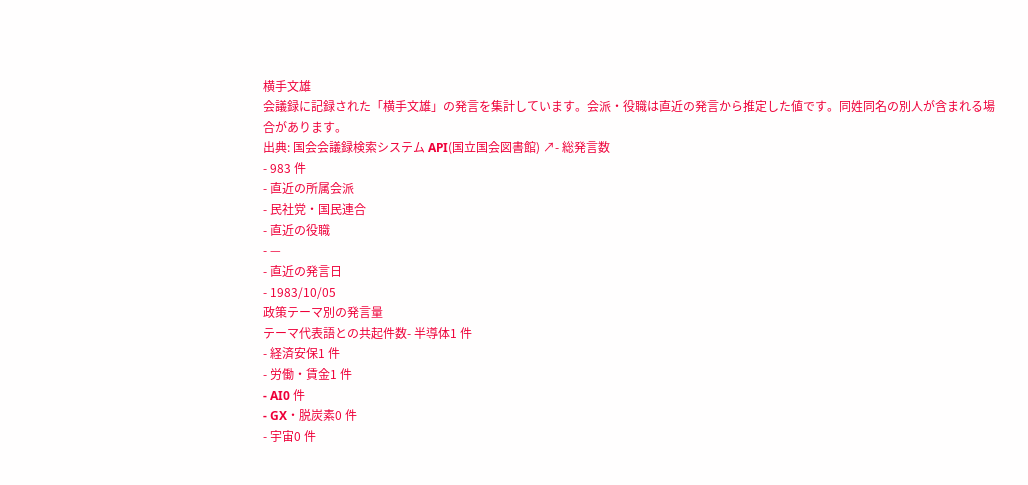横手文雄
会議録に記録された「横手文雄」の発言を集計しています。会派・役職は直近の発言から推定した値です。同姓同名の別人が含まれる場合があります。
出典: 国会会議録検索システム API(国立国会図書館) ↗- 総発言数
- 983 件
- 直近の所属会派
- 民社党・国民連合
- 直近の役職
- —
- 直近の発言日
- 1983/10/05
政策テーマ別の発言量
テーマ代表語との共起件数- 半導体1 件
- 経済安保1 件
- 労働・賃金1 件
- AI0 件
- GX・脱炭素0 件
- 宇宙0 件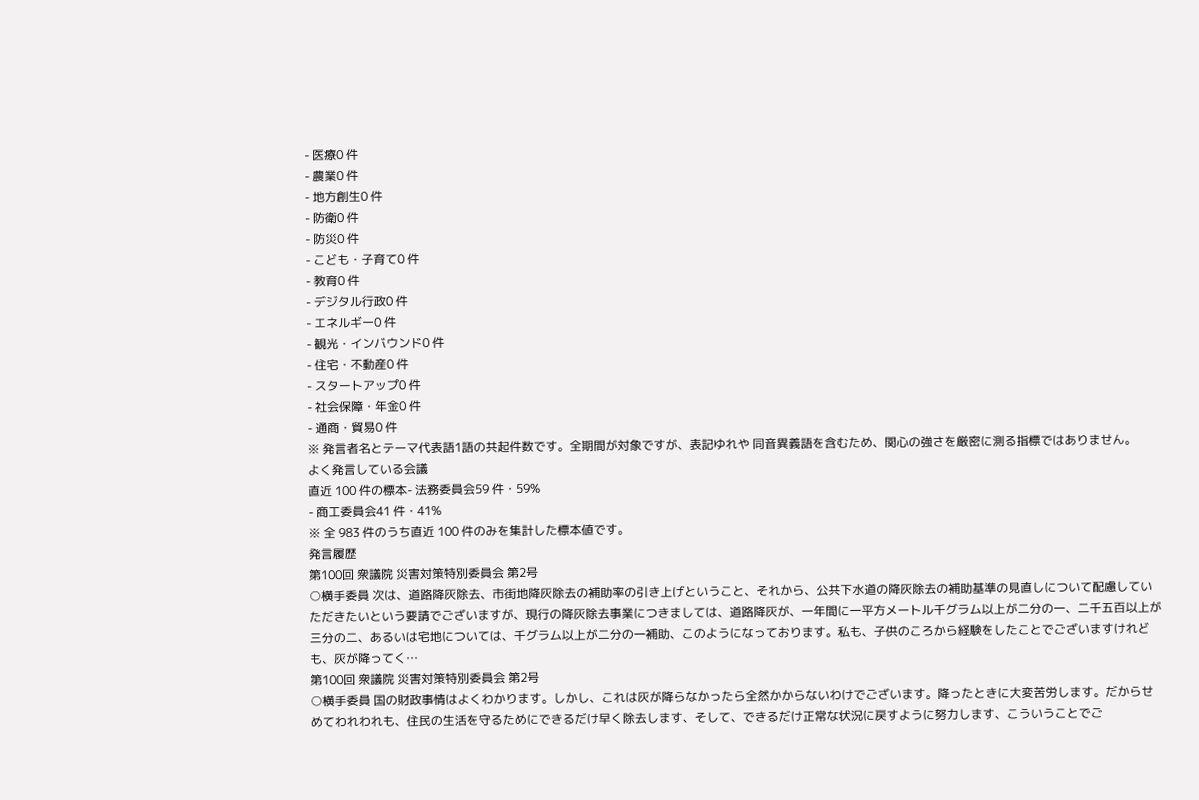- 医療0 件
- 農業0 件
- 地方創生0 件
- 防衛0 件
- 防災0 件
- こども・子育て0 件
- 教育0 件
- デジタル行政0 件
- エネルギー0 件
- 観光・インバウンド0 件
- 住宅・不動産0 件
- スタートアップ0 件
- 社会保障・年金0 件
- 通商・貿易0 件
※ 発言者名とテーマ代表語1語の共起件数です。全期間が対象ですが、表記ゆれや 同音異義語を含むため、関心の強さを厳密に測る指標ではありません。
よく発言している会議
直近 100 件の標本- 法務委員会59 件・59%
- 商工委員会41 件・41%
※ 全 983 件のうち直近 100 件のみを集計した標本値です。
発言履歴
第100回 衆議院 災害対策特別委員会 第2号
○横手委員 次は、道路降灰除去、市街地降灰除去の補助率の引き上げということ、それから、公共下水道の降灰除去の補助基準の見直しについて配慮していただきたいという要請でございますが、現行の降灰除去事業につきましては、道路降灰が、一年間に一平方メートル千グラム以上が二分の一、二千五百以上が三分の二、あるいは宅地については、千グラム以上が二分の一補助、このようになっております。私も、子供のころから経験をしたことでございますけれども、灰が降ってく…
第100回 衆議院 災害対策特別委員会 第2号
○横手委員 国の財政事情はよくわかります。しかし、これは灰が降らなかったら全然かからないわけでございます。降ったときに大変苦労します。だからせめてわれわれも、住民の生活を守るためにできるだけ早く除去します、そして、できるだけ正常な状況に戻すように努力します、こういうことでご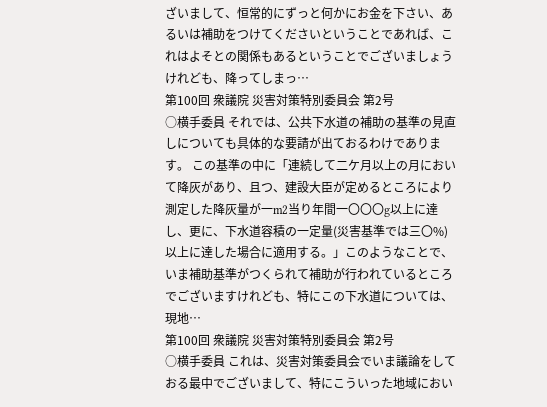ざいまして、恒常的にずっと何かにお金を下さい、あるいは補助をつけてくださいということであれば、これはよそとの関係もあるということでございましょうけれども、降ってしまっ…
第100回 衆議院 災害対策特別委員会 第2号
○横手委員 それでは、公共下水道の補助の基準の見直しについても具体的な要請が出ておるわけであります。 この基準の中に「連続して二ケ月以上の月において降灰があり、且つ、建設大臣が定めるところにより測定した降灰量が一m2当り年間一〇〇〇g以上に達し、更に、下水道容積の一定量(災害基準では三〇%)以上に達した場合に適用する。」このようなことで、いま補助基準がつくられて補助が行われているところでございますけれども、特にこの下水道については、現地…
第100回 衆議院 災害対策特別委員会 第2号
○横手委員 これは、災害対策委員会でいま議論をしておる最中でございまして、特にこういった地域におい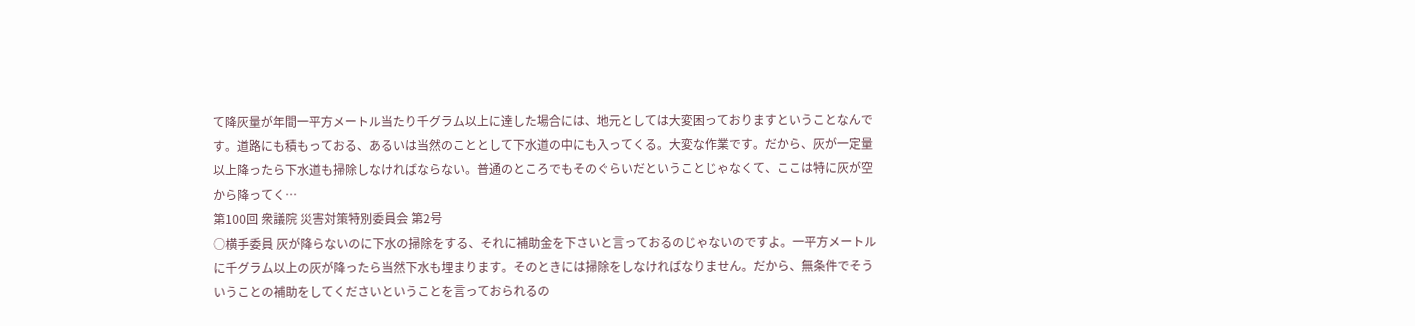て降灰量が年間一平方メートル当たり千グラム以上に達した場合には、地元としては大変困っておりますということなんです。道路にも積もっておる、あるいは当然のこととして下水道の中にも入ってくる。大変な作業です。だから、灰が一定量以上降ったら下水道も掃除しなければならない。普通のところでもそのぐらいだということじゃなくて、ここは特に灰が空から降ってく…
第100回 衆議院 災害対策特別委員会 第2号
○横手委員 灰が降らないのに下水の掃除をする、それに補助金を下さいと言っておるのじゃないのですよ。一平方メートルに千グラム以上の灰が降ったら当然下水も埋まります。そのときには掃除をしなければなりません。だから、無条件でそういうことの補助をしてくださいということを言っておられるの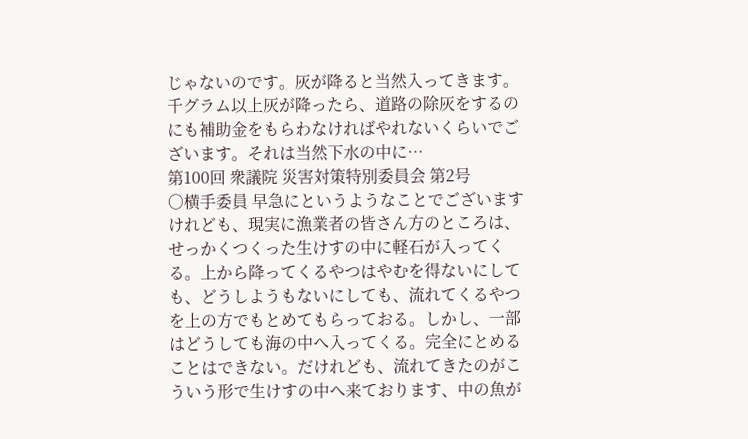じゃないのです。灰が降ると当然入ってきます。千グラム以上灰が降ったら、道路の除灰をするのにも補助金をもらわなければやれないくらいでございます。それは当然下水の中に…
第100回 衆議院 災害対策特別委員会 第2号
○横手委員 早急にというようなことでございますけれども、現実に漁業者の皆さん方のところは、せっかくつくった生けすの中に軽石が入ってくる。上から降ってくるやつはやむを得ないにしても、どうしようもないにしても、流れてくるやつを上の方でもとめてもらっておる。しかし、一部はどうしても海の中へ入ってくる。完全にとめることはできない。だけれども、流れてきたのがこういう形で生けすの中へ来ております、中の魚が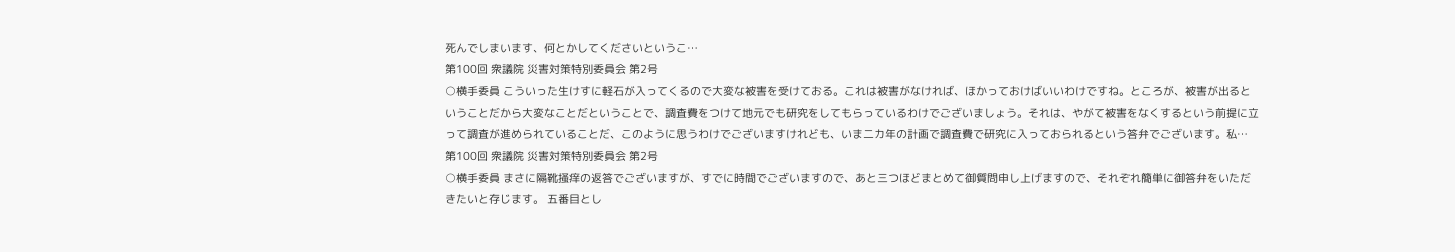死んでしまいます、何とかしてくださいというこ…
第100回 衆議院 災害対策特別委員会 第2号
○横手委員 こういった生けすに軽石が入ってくるので大変な被害を受けておる。これは被害がなければ、ほかっておけばいいわけですね。ところが、被害が出るということだから大変なことだということで、調査費をつけて地元でも研究をしてもらっているわけでございましょう。それは、やがて被害をなくするという前提に立って調査が進められていることだ、このように思うわけでございますけれども、いま二カ年の計画で調査費で研究に入っておられるという答弁でございます。私…
第100回 衆議院 災害対策特別委員会 第2号
○横手委員 まさに隔靴掻痒の返答でございますが、すでに時間でございますので、あと三つほどまとめて御質問申し上げますので、それぞれ簡単に御答弁をいただきたいと存じます。 五番目とし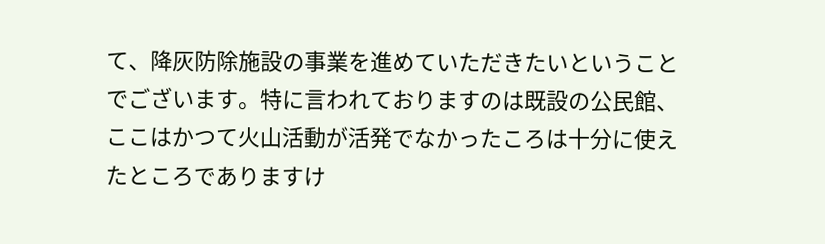て、降灰防除施設の事業を進めていただきたいということでございます。特に言われておりますのは既設の公民館、ここはかつて火山活動が活発でなかったころは十分に使えたところでありますけ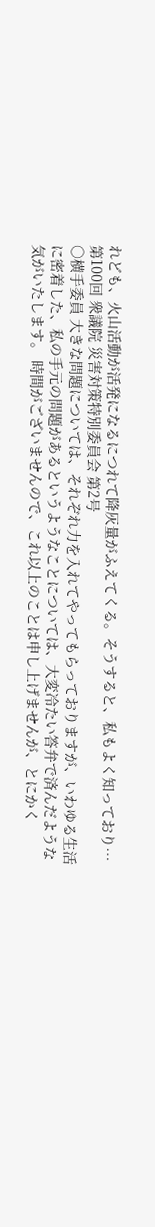れども、火山活動が活発になるにつれて降灰量がふえてくる。そうすると、私もよく知っており…
第100回 衆議院 災害対策特別委員会 第2号
○横手委員 大きな問題については、それぞれ力を入れてやってもらっておりますが、いわゆる生活に密着した、私の手元の問題があるというようなことについては、大変冷たい答弁で済んだような気がいたします。 時間がございませんので、これ以上のことは申し上げませんが、とにかく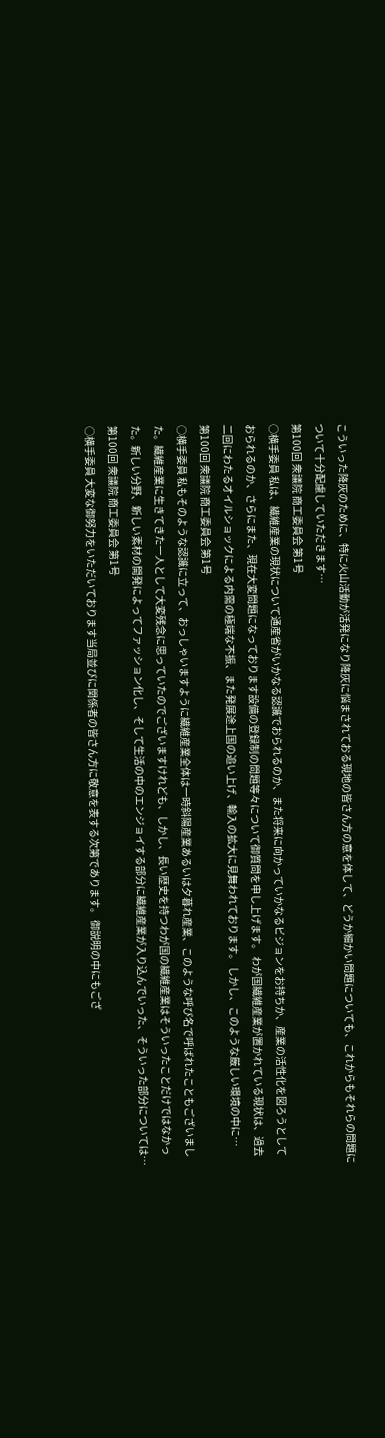こういった降灰のために、特に火山活動が活発になり降灰に悩まされておる現地の皆さん方の意を体して、どうか細かい問題についても、これからもそれらの問題について十分配慮していただきます…
第100回 衆議院 商工委員会 第1号
○横手委員 私は、繊維産業の現状について通産省がいかなる認識でおられるのか、また将来に向かっていかなるビジョンをお持ちか、産業の活性化を図ろうとしておられるのか、さらにまた、現在大変問題になっております設備の登録制の問題等々について御質問を申し上げます。 わが国繊維産業が置かれている現状は、過去二回にわたるオイルショックによる内需の極端な不振、また発展途上国の追い上げ、輸入の拡大に見舞われております。 しかし、このような厳しい環境の中に…
第100回 衆議院 商工委員会 第1号
○横手委員 私もそのような認識に立って、おっしゃいますように繊維産業全体は一時斜陽産業あるいは夕暮れ産業、このような呼び名で呼ばれたこともございました。繊維産業に生きてきた一人として大変残念に思っていたのでございますけれども、しかし、長い歴史を持つわが国の繊維産業はそういったことだけではなかった。新しい分野、新しい素材の開発によってファッション化し、そして生活の中のエンジョイする部分に繊維産業が入り込んでいった、そういった部分については…
第100回 衆議院 商工委員会 第1号
○横手委員 大変な御努力をいただいております当局並びに関係者の皆さん方に敬意を表する次第であります。 御説明の中にもござ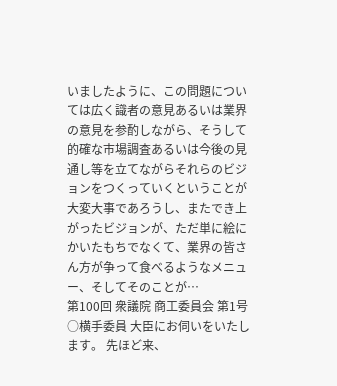いましたように、この問題については広く識者の意見あるいは業界の意見を参酌しながら、そうして的確な市場調査あるいは今後の見通し等を立てながらそれらのビジョンをつくっていくということが大変大事であろうし、またでき上がったビジョンが、ただ単に絵にかいたもちでなくて、業界の皆さん方が争って食べるようなメニュー、そしてそのことが…
第100回 衆議院 商工委員会 第1号
○横手委員 大臣にお伺いをいたします。 先ほど来、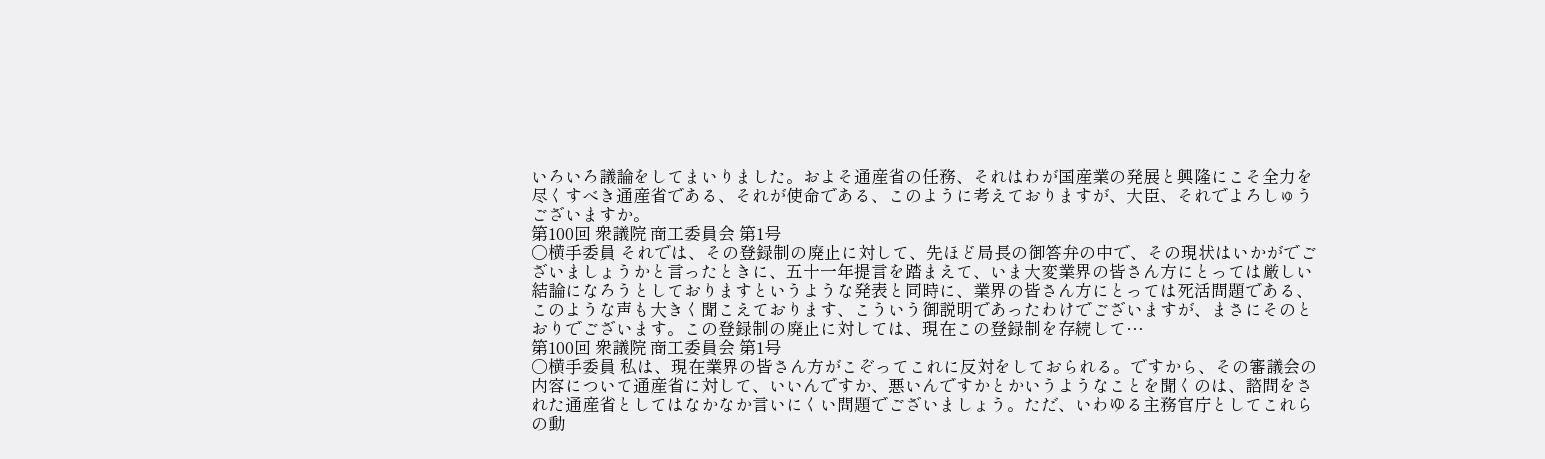いろいろ議論をしてまいりました。およそ通産省の任務、それはわが国産業の発展と興隆にこそ全力を尽くすべき通産省である、それが使命である、このように考えておりますが、大臣、それでよろしゅうございますか。
第100回 衆議院 商工委員会 第1号
○横手委員 それでは、その登録制の廃止に対して、先ほど局長の御答弁の中で、その現状はいかがでございましょうかと言ったときに、五十一年提言を踏まえて、いま大変業界の皆さん方にとっては厳しい結論になろうとしておりますというような発表と同時に、業界の皆さん方にとっては死活問題である、このような声も大きく聞こえております、こういう御説明であったわけでございますが、まさにそのとおりでございます。この登録制の廃止に対しては、現在この登録制を存続して…
第100回 衆議院 商工委員会 第1号
○横手委員 私は、現在業界の皆さん方がこぞってこれに反対をしておられる。ですから、その審議会の内容について通産省に対して、いいんですか、悪いんですかとかいうようなことを聞くのは、諮問をされた通産省としてはなかなか言いにくい問題でございましょう。ただ、いわゆる主務官庁としてこれらの動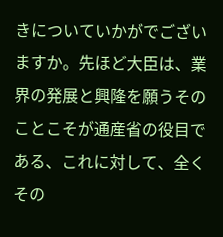きについていかがでございますか。先ほど大臣は、業界の発展と興隆を願うそのことこそが通産省の役目である、これに対して、全くその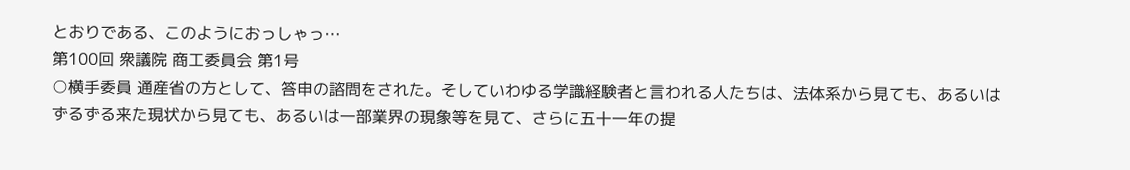とおりである、このようにおっしゃっ…
第100回 衆議院 商工委員会 第1号
○横手委員 通産省の方として、答申の諮問をされた。そしていわゆる学識経験者と言われる人たちは、法体系から見ても、あるいはずるずる来た現状から見ても、あるいは一部業界の現象等を見て、さらに五十一年の提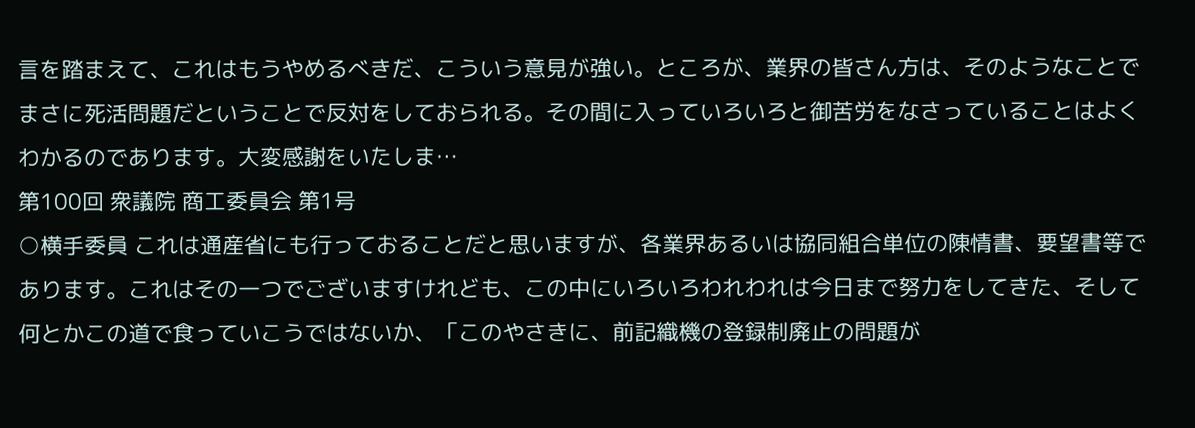言を踏まえて、これはもうやめるべきだ、こういう意見が強い。ところが、業界の皆さん方は、そのようなことでまさに死活問題だということで反対をしておられる。その間に入っていろいろと御苦労をなさっていることはよくわかるのであります。大変感謝をいたしま…
第100回 衆議院 商工委員会 第1号
○横手委員 これは通産省にも行っておることだと思いますが、各業界あるいは協同組合単位の陳情書、要望書等であります。これはその一つでございますけれども、この中にいろいろわれわれは今日まで努力をしてきた、そして何とかこの道で食っていこうではないか、「このやさきに、前記織機の登録制廃止の問題が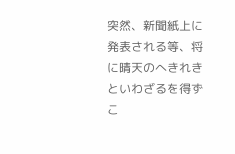突然、新聞紙上に発表される等、将に晴天のへきれきといわざるを得ずこ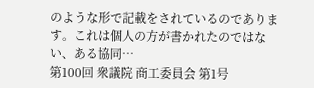のような形で記載をされているのであります。これは個人の方が書かれたのではない、ある協同…
第100回 衆議院 商工委員会 第1号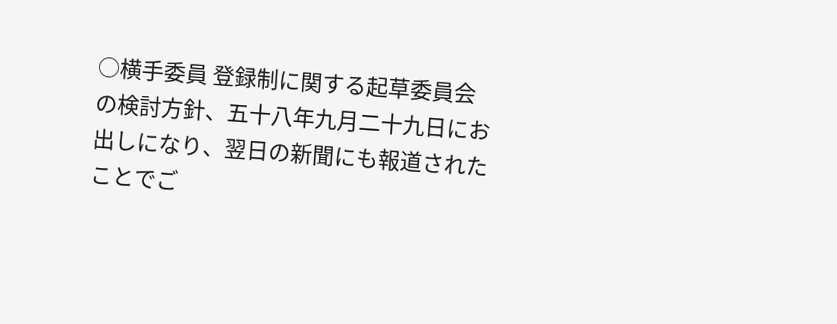○横手委員 登録制に関する起草委員会の検討方針、五十八年九月二十九日にお出しになり、翌日の新聞にも報道されたことでご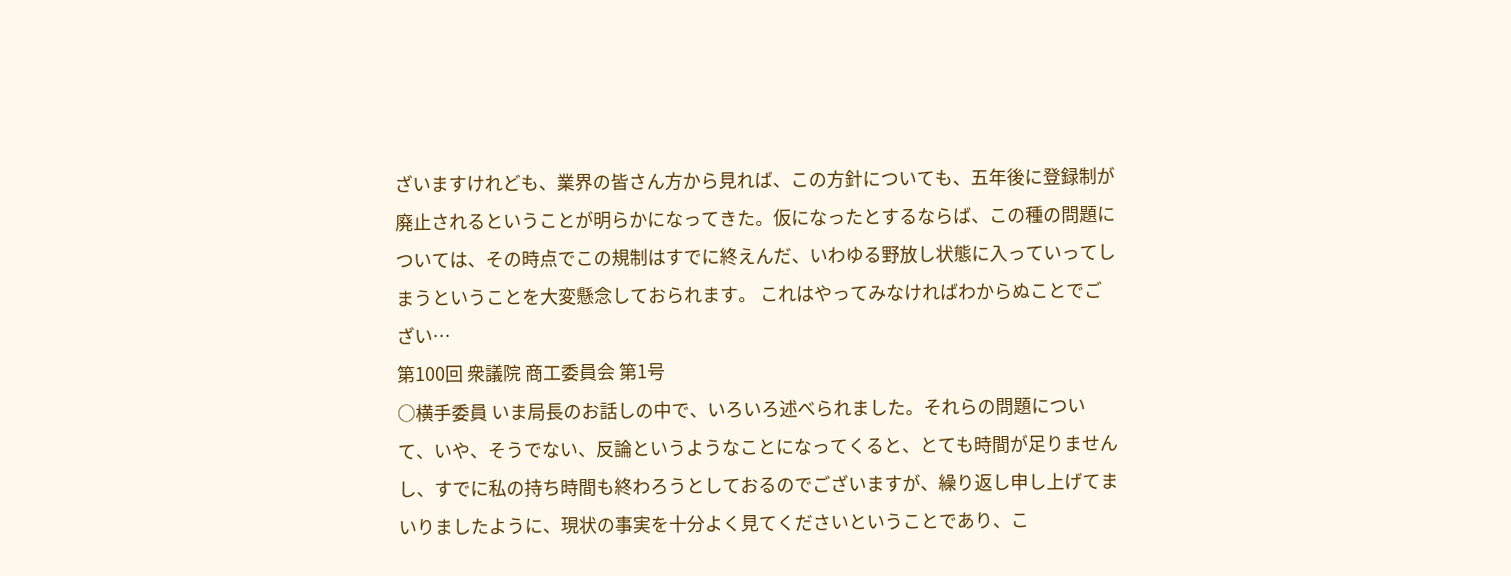ざいますけれども、業界の皆さん方から見れば、この方針についても、五年後に登録制が廃止されるということが明らかになってきた。仮になったとするならば、この種の問題については、その時点でこの規制はすでに終えんだ、いわゆる野放し状態に入っていってしまうということを大変懸念しておられます。 これはやってみなければわからぬことでござい…
第100回 衆議院 商工委員会 第1号
○横手委員 いま局長のお話しの中で、いろいろ述べられました。それらの問題について、いや、そうでない、反論というようなことになってくると、とても時間が足りませんし、すでに私の持ち時間も終わろうとしておるのでございますが、繰り返し申し上げてまいりましたように、現状の事実を十分よく見てくださいということであり、こ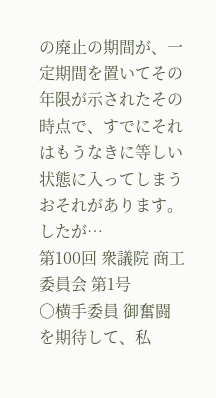の廃止の期間が、一定期間を置いてその年限が示されたその時点で、すでにそれはもうなきに等しい状態に入ってしまうおそれがあります。したが…
第100回 衆議院 商工委員会 第1号
○横手委員 御奮闘を期待して、私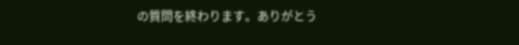の質問を終わります。ありがとう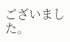ございました。